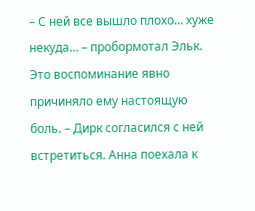– С ней все вышло плохо… хуже некуда… – пробормотал Эльк. Это воспоминание явно причиняло ему настоящую боль. – Дирк согласился с ней встретиться. Анна поехала к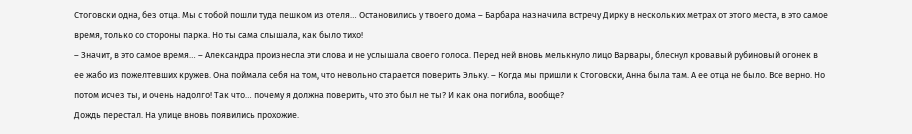Стоговски одна, без отца. Мы с тобой пошли туда пешком из отеля… Остановились у твоего дома – Барбара назначила встречу Дирку в нескольких метрах от этого места, в это самое время, только со стороны парка. Но ты сама слышала, как было тихо!
– Значит, в это самое время… – Александра произнесла эти слова и не услышала своего голоса. Перед ней вновь мелькнуло лицо Варвары, блеснул кровавый рубиновый огонек в ее жабо из пожелтевших кружев. Она поймала себя на том, что невольно старается поверить Эльку. – Когда мы пришли к Стоговски, Анна была там. А ее отца не было. Все верно. Но потом исчез ты, и очень надолго! Так что… почему я должна поверить, что это был не ты? И как она погибла, вообще?
Дождь перестал. На улице вновь появились прохожие.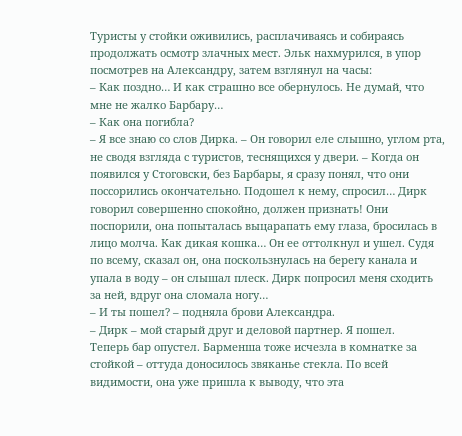Туристы у стойки оживились, расплачиваясь и собираясь продолжать осмотр злачных мест. Эльк нахмурился, в упор посмотрев на Александру, затем взглянул на часы:
– Как поздно… И как страшно все обернулось. Не думай, что мне не жалко Барбару…
– Как она погибла?
– Я все знаю со слов Дирка. – Он говорил еле слышно, углом рта, не сводя взгляда с туристов, теснящихся у двери. – Когда он появился у Стоговски, без Барбары, я сразу понял, что они поссорились окончательно. Подошел к нему, спросил… Дирк говорил совершенно спокойно, должен признать! Они поспорили, она попыталась выцарапать ему глаза, бросилась в лицо молча. Как дикая кошка… Он ее оттолкнул и ушел. Судя по всему, сказал он, она поскользнулась на берегу канала и упала в воду – он слышал плеск. Дирк попросил меня сходить за ней, вдруг она сломала ногу…
– И ты пошел? – подняла брови Александра.
– Дирк – мой старый друг и деловой партнер. Я пошел.
Теперь бар опустел. Барменша тоже исчезла в комнатке за стойкой – оттуда доносилось звяканье стекла. По всей видимости, она уже пришла к выводу, что эта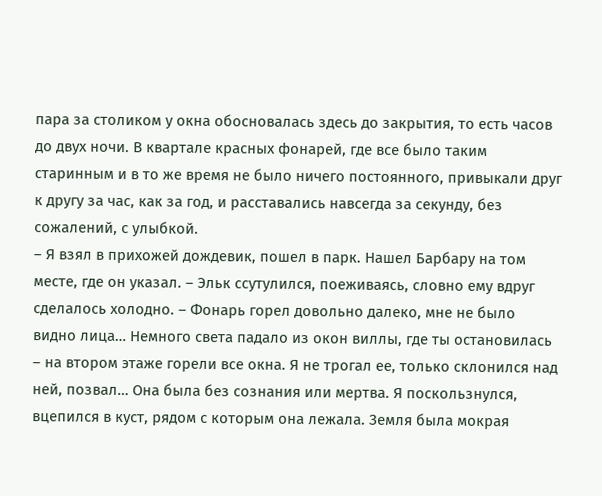пара за столиком у окна обосновалась здесь до закрытия, то есть часов до двух ночи. В квартале красных фонарей, где все было таким старинным и в то же время не было ничего постоянного, привыкали друг к другу за час, как за год, и расставались навсегда за секунду, без сожалений, с улыбкой.
– Я взял в прихожей дождевик, пошел в парк. Нашел Барбару на том месте, где он указал. – Эльк ссутулился, поеживаясь, словно ему вдруг сделалось холодно. – Фонарь горел довольно далеко, мне не было видно лица… Немного света падало из окон виллы, где ты остановилась – на втором этаже горели все окна. Я не трогал ее, только склонился над ней, позвал… Она была без сознания или мертва. Я поскользнулся, вцепился в куст, рядом с которым она лежала. Земля была мокрая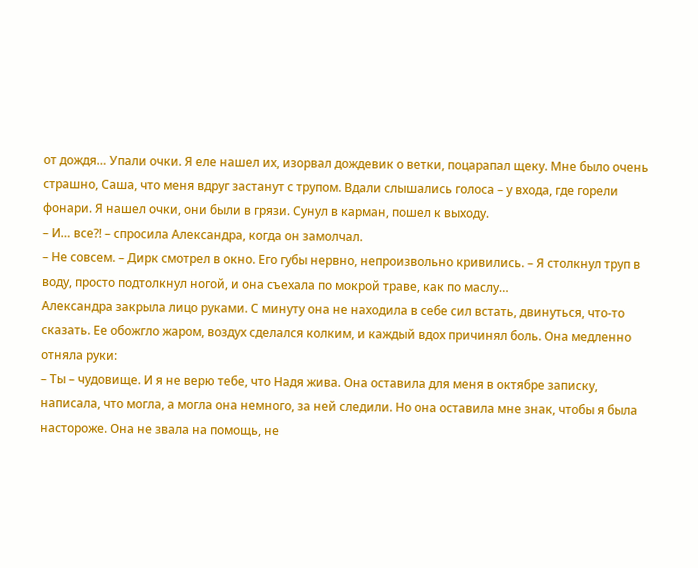от дождя… Упали очки. Я еле нашел их, изорвал дождевик о ветки, поцарапал щеку. Мне было очень страшно, Саша, что меня вдруг застанут с трупом. Вдали слышались голоса – у входа, где горели фонари. Я нашел очки, они были в грязи. Сунул в карман, пошел к выходу.
– И… все?! – спросила Александра, когда он замолчал.
– Не совсем. – Дирк смотрел в окно. Его губы нервно, непроизвольно кривились. – Я столкнул труп в воду, просто подтолкнул ногой, и она съехала по мокрой траве, как по маслу…
Александра закрыла лицо руками. С минуту она не находила в себе сил встать, двинуться, что-то сказать. Ее обожгло жаром, воздух сделался колким, и каждый вдох причинял боль. Она медленно отняла руки:
– Ты – чудовище. И я не верю тебе, что Надя жива. Она оставила для меня в октябре записку, написала, что могла, а могла она немного, за ней следили. Но она оставила мне знак, чтобы я была настороже. Она не звала на помощь, не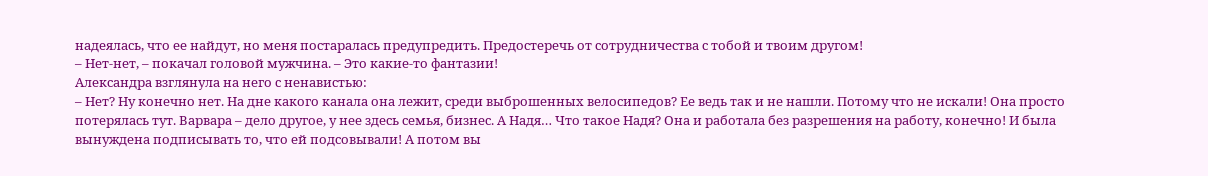надеялась, что ее найдут, но меня постаралась предупредить. Предостеречь от сотрудничества с тобой и твоим другом!
– Нет-нет, – покачал головой мужчина. – Это какие-то фантазии!
Александра взглянула на него с ненавистью:
– Нет? Ну конечно нет. На дне какого канала она лежит, среди выброшенных велосипедов? Ее ведь так и не нашли. Потому что не искали! Она просто потерялась тут. Варвара – дело другое, у нее здесь семья, бизнес. А Надя… Что такое Надя? Она и работала без разрешения на работу, конечно! И была вынуждена подписывать то, что ей подсовывали! А потом вы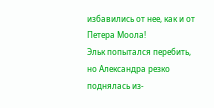избавились от нее, как и от Петера Моола!
Эльк попытался перебить, но Александра резко поднялась из-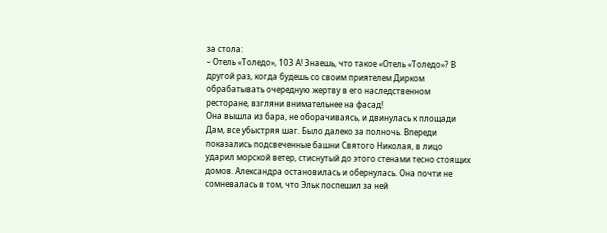за стола:
– Отель «Толедо», 103 А! Знаешь, что такое «Отель «Толедо»? В другой раз, когда будешь со своим приятелем Дирком обрабатывать очередную жертву в его наследственном ресторане, взгляни внимательнее на фасад!
Она вышла из бара, не оборачиваясь, и двинулась к площади Дам, все убыстряя шаг. Было далеко за полночь. Впереди показались подсвеченные башни Святого Николая, в лицо ударил морской ветер, стиснутый до этого стенами тесно стоящих домов. Александра остановилась и обернулась. Она почти не сомневалась в том, что Эльк поспешил за ней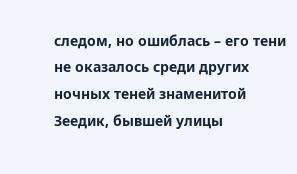следом, но ошиблась – его тени не оказалось среди других ночных теней знаменитой Зеедик, бывшей улицы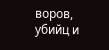воров, убийц и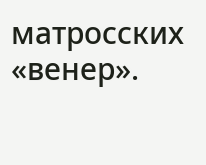матросских «венер».